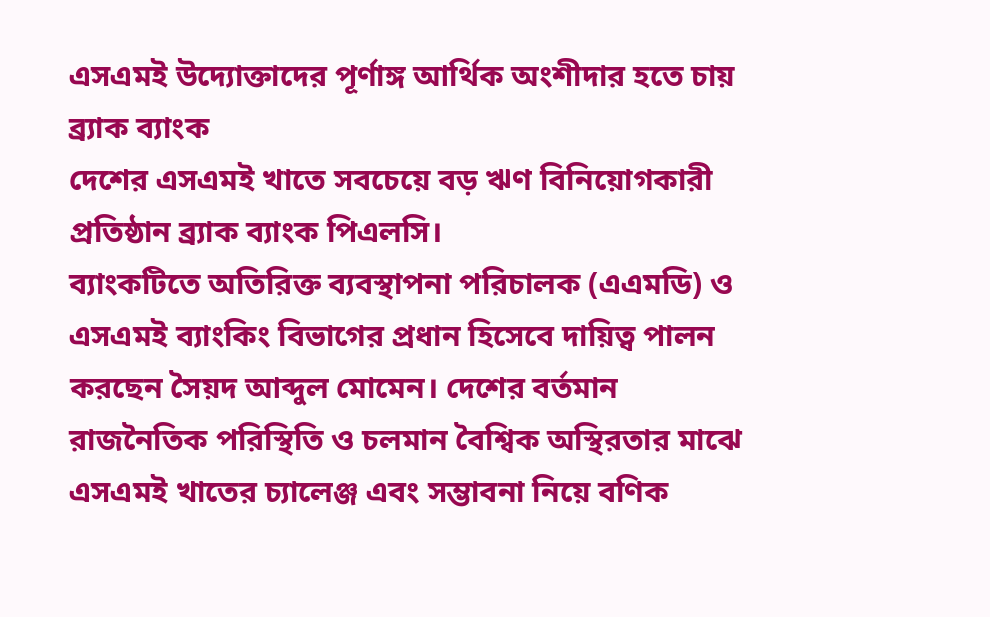এসএমই উদ্যোক্তাদের পূর্ণাঙ্গ আর্থিক অংশীদার হতে চায় ব্র্যাক ব্যাংক
দেশের এসএমই খাতে সবচেয়ে বড় ঋণ বিনিয়োগকারী প্রতিষ্ঠান ব্র্যাক ব্যাংক পিএলসি।
ব্যাংকটিতে অতিরিক্ত ব্যবস্থাপনা পরিচালক (এএমডি) ও এসএমই ব্যাংকিং বিভাগের প্রধান হিসেবে দায়িত্ব পালন করছেন সৈয়দ আব্দুল মোমেন। দেশের বর্তমান রাজনৈতিক পরিস্থিতি ও চলমান বৈশ্বিক অস্থিরতার মাঝে এসএমই খাতের চ্যালেঞ্জ এবং সম্ভাবনা নিয়ে বণিক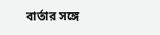বার্তার সঙ্গে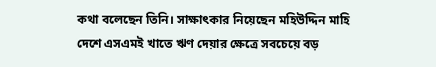কথা বলেছেন তিনি। সাক্ষাৎকার নিয়েছেন মহিউদ্দিন মাহি
দেশে এসএমই খাতে ঋণ দেয়ার ক্ষেত্রে সবচেয়ে বড়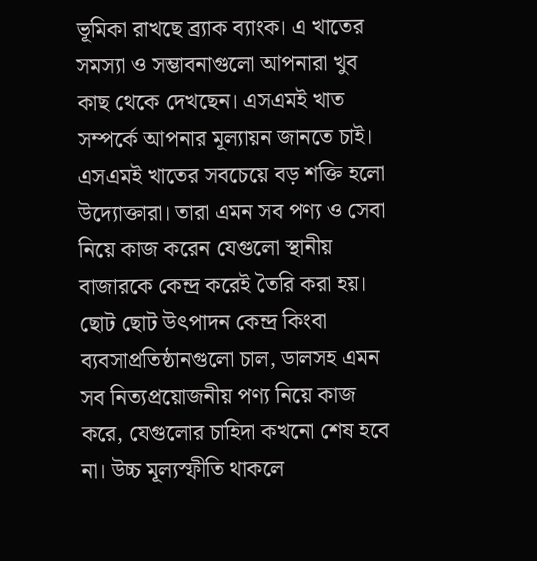ভূমিকা রাখছে ব্র্যাক ব্যাংক। এ খাতের সমস্যা ও সম্ভাবনাগুলো আপনারা খুব কাছ থেকে দেখছেন। এসএমই খাত সম্পর্কে আপনার মূল্যায়ন জানতে চাই।
এসএমই খাতের সবচেয়ে বড় শক্তি হলো উদ্যোক্তারা। তারা এমন সব পণ্য ও সেবা নিয়ে কাজ করেন যেগুলো স্থানীয় বাজারকে কেন্দ্র করেই তৈরি করা হয়। ছোট ছোট উৎপাদন কেন্দ্র কিংবা ব্যবসাপ্রতিষ্ঠানগুলো চাল, ডালসহ এমন সব নিত্যপ্রয়োজনীয় পণ্য নিয়ে কাজ করে, যেগুলোর চাহিদা কখনো শেষ হবে না। উচ্চ মূল্যস্ফীতি থাকলে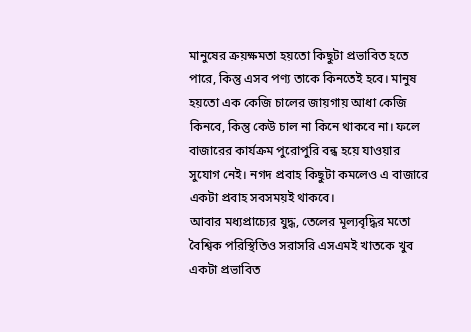মানুষের ক্রয়ক্ষমতা হয়তো কিছুটা প্রভাবিত হতে পারে, কিন্তু এসব পণ্য তাকে কিনতেই হবে। মানুষ হয়তো এক কেজি চালের জায়গায় আধা কেজি কিনবে, কিন্তু কেউ চাল না কিনে থাকবে না। ফলে বাজারের কার্যক্রম পুরোপুরি বন্ধ হয়ে যাওয়ার সুযোগ নেই। নগদ প্রবাহ কিছুটা কমলেও এ বাজারে একটা প্রবাহ সবসময়ই থাকবে।
আবার মধ্যপ্রাচ্যের যুদ্ধ, তেলের মূল্যবৃদ্ধির মতো বৈশ্বিক পরিস্থিতিও সরাসরি এসএমই খাতকে খুব একটা প্রভাবিত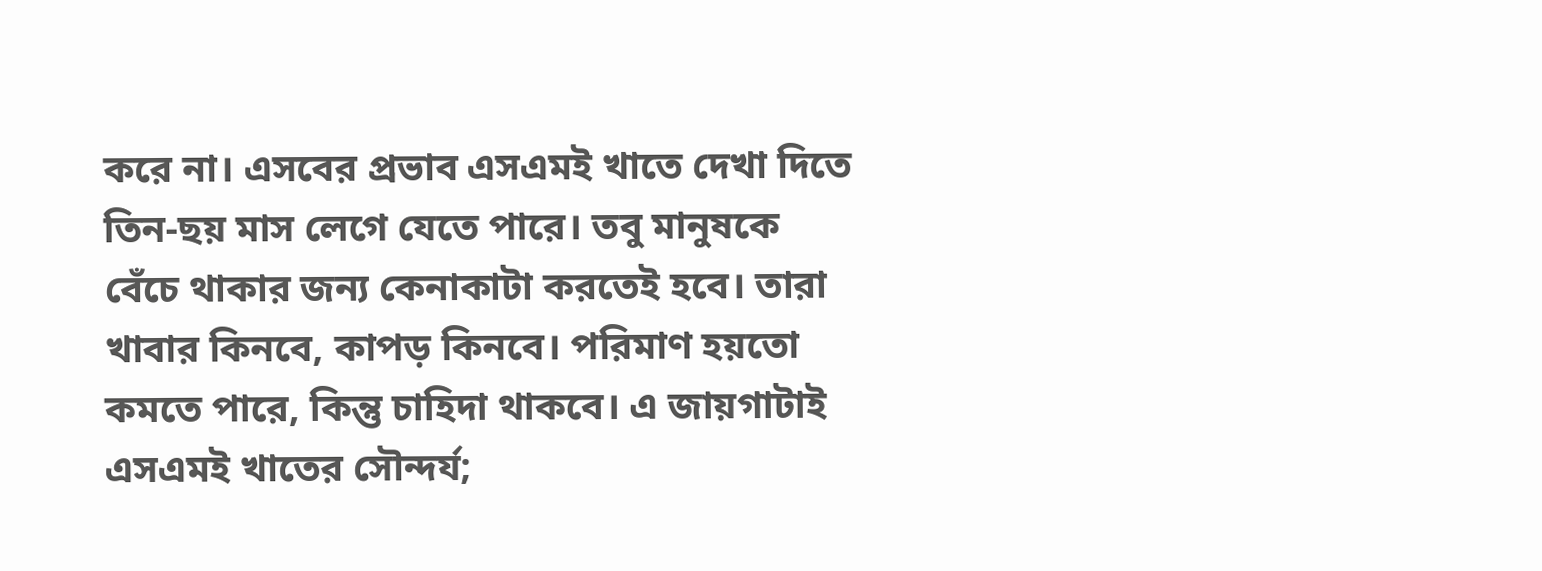করে না। এসবের প্রভাব এসএমই খাতে দেখা দিতে তিন-ছয় মাস লেগে যেতে পারে। তবু মানুষকে বেঁচে থাকার জন্য কেনাকাটা করতেই হবে। তারা খাবার কিনবে, কাপড় কিনবে। পরিমাণ হয়তো কমতে পারে, কিন্তু চাহিদা থাকবে। এ জায়গাটাই এসএমই খাতের সৌন্দর্য;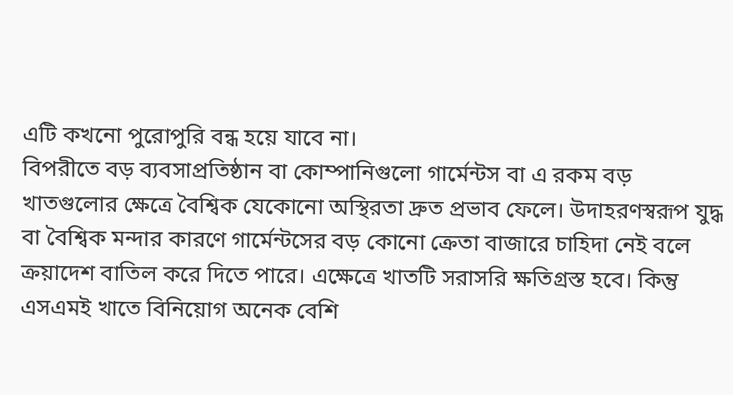এটি কখনো পুরোপুরি বন্ধ হয়ে যাবে না।
বিপরীতে বড় ব্যবসাপ্রতিষ্ঠান বা কোম্পানিগুলো গার্মেন্টস বা এ রকম বড় খাতগুলোর ক্ষেত্রে বৈশ্বিক যেকোনো অস্থিরতা দ্রুত প্রভাব ফেলে। উদাহরণস্বরূপ যুদ্ধ বা বৈশ্বিক মন্দার কারণে গার্মেন্টসের বড় কোনো ক্রেতা বাজারে চাহিদা নেই বলে ক্রয়াদেশ বাতিল করে দিতে পারে। এক্ষেত্রে খাতটি সরাসরি ক্ষতিগ্রস্ত হবে। কিন্তু এসএমই খাতে বিনিয়োগ অনেক বেশি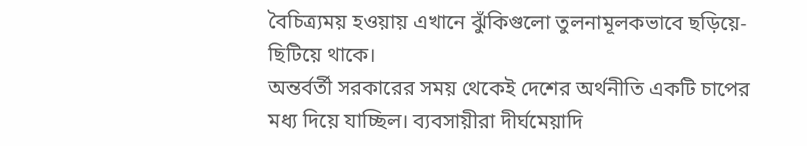বৈচিত্র্যময় হওয়ায় এখানে ঝুঁকিগুলো তুলনামূলকভাবে ছড়িয়ে-ছিটিয়ে থাকে।
অন্তর্বর্তী সরকারের সময় থেকেই দেশের অর্থনীতি একটি চাপের মধ্য দিয়ে যাচ্ছিল। ব্যবসায়ীরা দীর্ঘমেয়াদি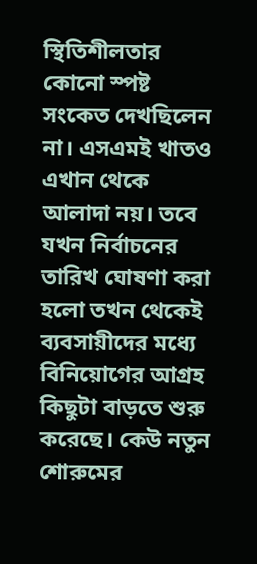স্থিতিশীলতার কোনো স্পষ্ট সংকেত দেখছিলেন না। এসএমই খাতও এখান থেকে আলাদা নয়। তবে যখন নির্বাচনের তারিখ ঘোষণা করা হলো তখন থেকেই ব্যবসায়ীদের মধ্যে বিনিয়োগের আগ্রহ কিছুটা বাড়তে শুরু করেছে। কেউ নতুন শোরুমের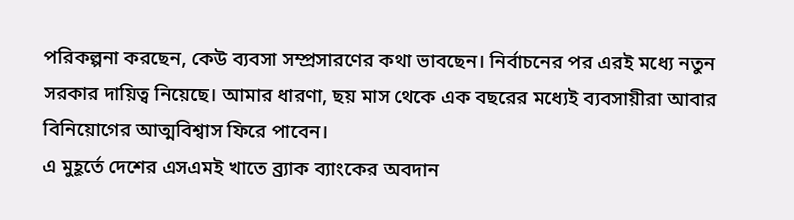পরিকল্পনা করছেন, কেউ ব্যবসা সম্প্রসারণের কথা ভাবছেন। নির্বাচনের পর এরই মধ্যে নতুন সরকার দায়িত্ব নিয়েছে। আমার ধারণা, ছয় মাস থেকে এক বছরের মধ্যেই ব্যবসায়ীরা আবার বিনিয়োগের আত্মবিশ্বাস ফিরে পাবেন।
এ মুহূর্তে দেশের এসএমই খাতে ব্র্যাক ব্যাংকের অবদান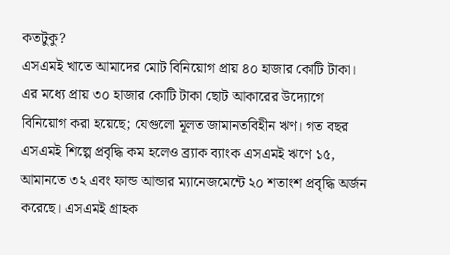কতটুকু?
এসএমই খাতে আমাদের মোট বিনিয়োগ প্রায় ৪০ হাজার কোটি টাকা। এর মধ্যে প্রায় ৩০ হাজার কোটি টাকা ছোট আকারের উদ্যোগে বিনিয়োগ করা হয়েছে; যেগুলো মূলত জামানতবিহীন ঋণ। গত বছর এসএমই শিল্পে প্রবৃদ্ধি কম হলেও ব্র্যাক ব্যাংক এসএমই ঋণে ১৫, আমানতে ৩২ এবং ফান্ড আন্ডার ম্যানেজমেন্টে ২০ শতাংশ প্রবৃদ্ধি অর্জন করেছে। এসএমই গ্রাহক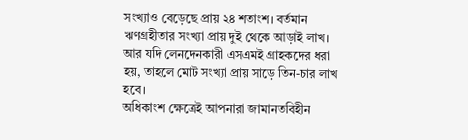সংখ্যাও বেড়েছে প্রায় ২৪ শতাংশ। বর্তমান ঋণগ্রহীতার সংখ্যা প্রায় দুই থেকে আড়াই লাখ। আর যদি লেনদেনকারী এসএমই গ্রাহকদের ধরা হয়, তাহলে মোট সংখ্যা প্রায় সাড়ে তিন-চার লাখ হবে।
অধিকাংশ ক্ষেত্রেই আপনারা জামানতবিহীন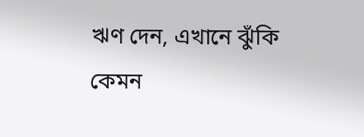ঋণ দেন, এখানে ঝুঁকি কেমন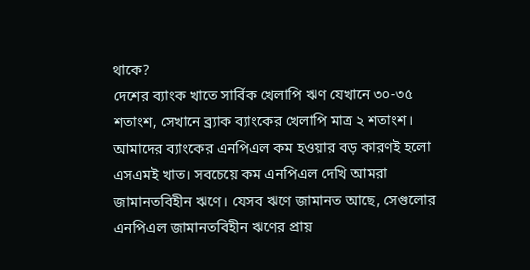থাকে?
দেশের ব্যাংক খাতে সার্বিক খেলাপি ঋণ যেখানে ৩০-৩৫ শতাংশ, সেখানে ব্র্যাক ব্যাংকের খেলাপি মাত্র ২ শতাংশ। আমাদের ব্যাংকের এনপিএল কম হওয়ার বড় কারণই হলো এসএমই খাত। সবচেয়ে কম এনপিএল দেখি আমরা জামানতবিহীন ঋণে। যেসব ঋণে জামানত আছে, সেগুলোর এনপিএল জামানতবিহীন ঋণের প্রায়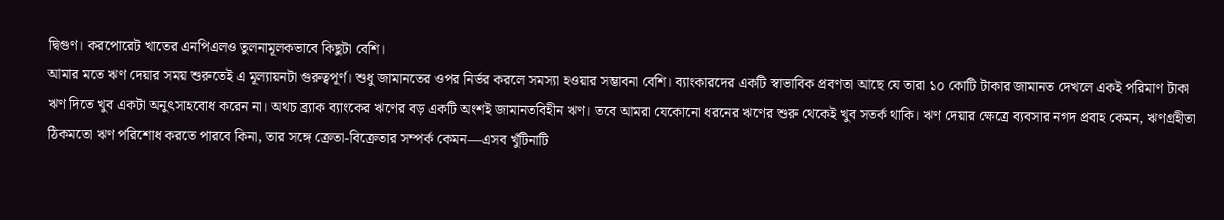দ্বিগুণ। করপোরেট খাতের এনপিএলও তুলনামূলকভাবে কিছুটা বেশি।
আমার মতে ঋণ দেয়ার সময় শুরুতেই এ মূল্যায়নটা গুরুত্বপূর্ণ। শুধু জামানতের ওপর নির্ভর করলে সমস্যা হওয়ার সম্ভাবনা বেশি। ব্যাংকারদের একটি স্বাভাবিক প্রবণতা আছে যে তারা ১০ কোটি টাকার জামানত দেখলে একই পরিমাণ টাকা ঋণ দিতে খুব একটা অনুৎসাহবোধ করেন না। অথচ ব্র্যাক ব্যাংকের ঋণের বড় একটি অংশই জামানতবিহীন ঋণ। তবে আমরা যেকোনো ধরনের ঋণের শুরু থেকেই খুব সতর্ক থাকি। ঋণ দেয়ার ক্ষেত্রে ব্যবসার নগদ প্রবাহ কেমন, ঋণগ্রহীতা ঠিকমতো ঋণ পরিশোধ করতে পারবে কিনা, তার সঙ্গে ক্রেতা-বিক্রেতার সম্পর্ক কেমন—এসব খুঁটিনাটি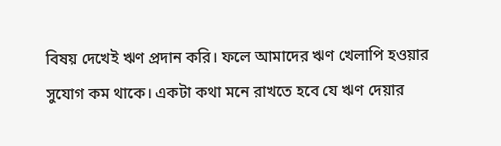বিষয় দেখেই ঋণ প্রদান করি। ফলে আমাদের ঋণ খেলাপি হওয়ার সুযোগ কম থাকে। একটা কথা মনে রাখতে হবে যে ঋণ দেয়ার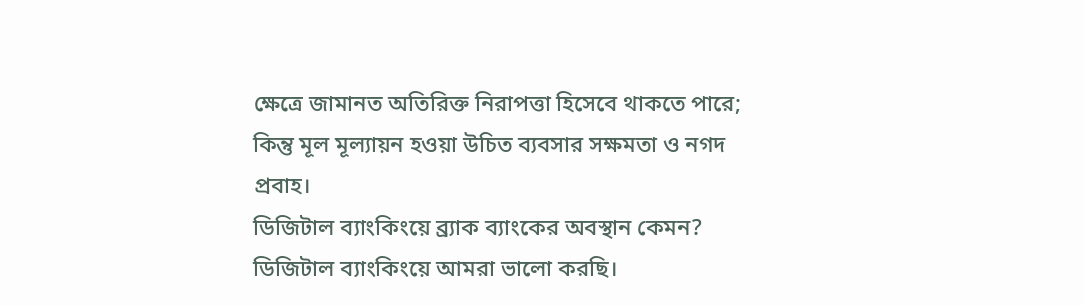ক্ষেত্রে জামানত অতিরিক্ত নিরাপত্তা হিসেবে থাকতে পারে; কিন্তু মূল মূল্যায়ন হওয়া উচিত ব্যবসার সক্ষমতা ও নগদ প্রবাহ।
ডিজিটাল ব্যাংকিংয়ে ব্র্যাক ব্যাংকের অবস্থান কেমন?
ডিজিটাল ব্যাংকিংয়ে আমরা ভালো করছি।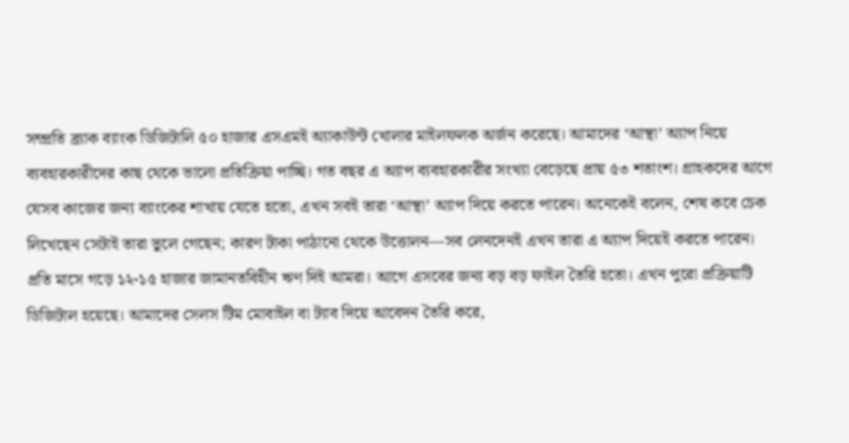সম্প্রতি ব্র্যাক ব্যাংক ডিজিটালি ৫০ হাজার এসএমই অ্যাকাউন্ট খোলার মাইলফলক অর্জন করেছে। আমাদের ‘আস্থা’ অ্যাপ নিয়ে ব্যবহারকারীদের কাছ থেকে ভালো প্রতিক্রিয়া পাচ্ছি। গত বছর এ অ্যাপ ব্যবহারকারীর সংখ্যা বেড়েছে প্রায় ৫৩ শতাংশ। গ্রাহকদের আগে যেসব কাজের জন্য ব্যাংকের শাখায় যেতে হতো, এখন সবই তারা ‘আস্থা’ অ্যাপ দিয়ে করতে পারেন। অনেকেই বলেন, শেষ কবে চেক লিখেছেন সেটাই তারা ভুলে গেছেন; কারণ টাকা পাঠানো থেকে উত্তোলন—সব লেনদেনই এখন তারা এ অ্যাপ দিয়েই করতে পারেন।
প্রতি মাসে গড়ে ১২-১৫ হাজার জামানতবিহীন ঋণ দিই আমরা। আগে এসবের জন্য বড় বড় ফাইল তৈরি হতো। এখন পুরো প্রক্রিয়াটি ডিজিটাল হয়েছে। আমাদের সেলস টিম মোবাইল বা ট্যাব দিয়ে আবেদন তৈরি করে,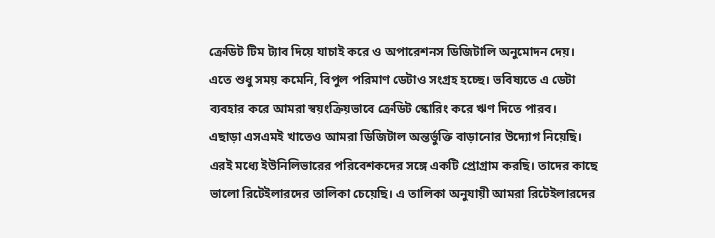ক্রেডিট টিম ট্যাব দিয়ে যাচাই করে ও অপারেশনস ডিজিটালি অনুমোদন দেয়। এতে শুধু সময় কমেনি, বিপুল পরিমাণ ডেটাও সংগ্রহ হচ্ছে। ভবিষ্যতে এ ডেটা ব্যবহার করে আমরা স্বয়ংক্রিয়ভাবে ক্রেডিট স্কোরিং করে ঋণ দিতে পারব।
এছাড়া এসএমই খাতেও আমরা ডিজিটাল অন্তর্ভুক্তি বাড়ানোর উদ্যোগ নিয়েছি। এরই মধ্যে ইউনিলিভারের পরিবেশকদের সঙ্গে একটি প্রোগ্রাম করছি। তাদের কাছে ভালো রিটেইলারদের তালিকা চেয়েছি। এ তালিকা অনুযায়ী আমরা রিটেইলারদের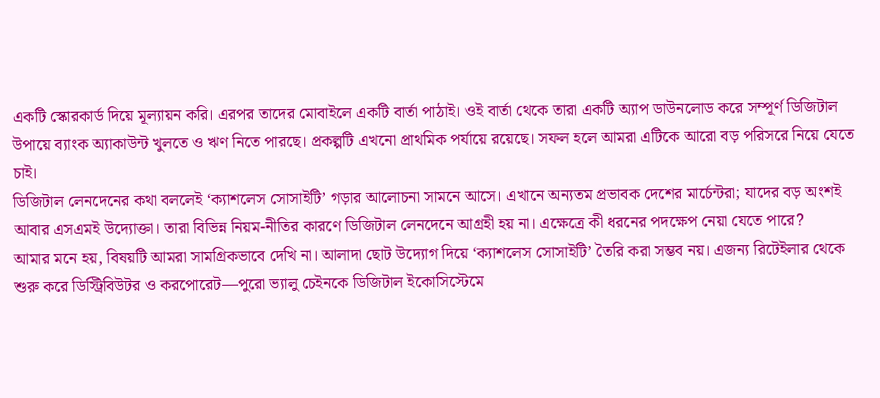একটি স্কোরকার্ড দিয়ে মূল্যায়ন করি। এরপর তাদের মোবাইলে একটি বার্তা পাঠাই। ওই বার্তা থেকে তারা একটি অ্যাপ ডাউনলোড করে সম্পূর্ণ ডিজিটাল উপায়ে ব্যাংক অ্যাকাউন্ট খুলতে ও ঋণ নিতে পারছে। প্রকল্পটি এখনো প্রাথমিক পর্যায়ে রয়েছে। সফল হলে আমরা এটিকে আরো বড় পরিসরে নিয়ে যেতে চাই।
ডিজিটাল লেনদেনের কথা বললেই ‘ক্যাশলেস সোসাইটি’ গড়ার আলোচনা সামনে আসে। এখানে অন্যতম প্রভাবক দেশের মার্চেন্টরা; যাদের বড় অংশই আবার এসএমই উদ্যোক্তা। তারা বিভিন্ন নিয়ম-নীতির কারণে ডিজিটাল লেনদেনে আগ্রহী হয় না। এক্ষেত্রে কী ধরনের পদক্ষেপ নেয়া যেতে পারে?
আমার মনে হয়, বিষয়টি আমরা সামগ্রিকভাবে দেখি না। আলাদা ছোট উদ্যোগ দিয়ে ‘ক্যাশলেস সোসাইটি’ তৈরি করা সম্ভব নয়। এজন্য রিটেইলার থেকে শুরু করে ডিস্ট্রিবিউটর ও করপোরেট—পুরো ভ্যালু চেইনকে ডিজিটাল ইকোসিস্টেমে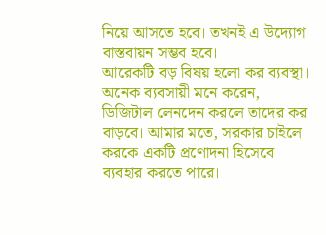নিয়ে আসতে হবে। তখনই এ উদ্যোগ বাস্তবায়ন সম্ভব হবে।
আরেকটি বড় বিষয় হলো কর ব্যবস্থা। অনেক ব্যবসায়ী মনে করেন, ডিজিটাল লেনদেন করলে তাদের কর বাড়বে। আমার মতে, সরকার চাইলে করকে একটি প্রণোদনা হিসেবে ব্যবহার করতে পারে।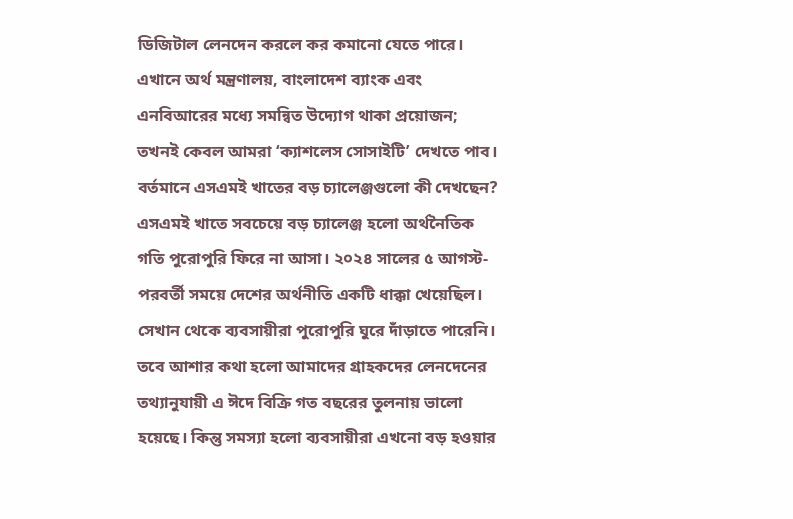ডিজিটাল লেনদেন করলে কর কমানো যেতে পারে। এখানে অর্থ মন্ত্রণালয়, বাংলাদেশ ব্যাংক এবং এনবিআরের মধ্যে সমন্বিত উদ্যোগ থাকা প্রয়োজন; তখনই কেবল আমরা ‘ক্যাশলেস সোসাইটি’ দেখতে পাব।
বর্তমানে এসএমই খাতের বড় চ্যালেঞ্জগুলো কী দেখছেন?
এসএমই খাতে সবচেয়ে বড় চ্যালেঞ্জ হলো অর্থনৈতিক গতি পুরোপুরি ফিরে না আসা। ২০২৪ সালের ৫ আগস্ট-পরবর্তী সময়ে দেশের অর্থনীতি একটি ধাক্কা খেয়েছিল। সেখান থেকে ব্যবসায়ীরা পুরোপুরি ঘুরে দাঁড়াতে পারেনি। তবে আশার কথা হলো আমাদের গ্রাহকদের লেনদেনের তথ্যানুযায়ী এ ঈদে বিক্রি গত বছরের তুলনায় ভালো হয়েছে। কিন্তু সমস্যা হলো ব্যবসায়ীরা এখনো বড় হওয়ার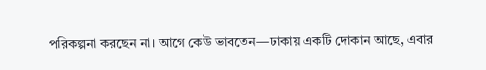পরিকল্পনা করছেন না। আগে কেউ ভাবতেন—ঢাকায় একটি দোকান আছে, এবার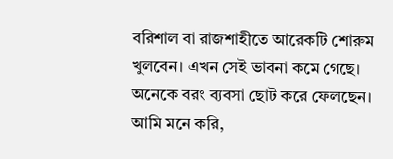বরিশাল বা রাজশাহীতে আরেকটি শোরুম খুলবেন। এখন সেই ভাবনা কমে গেছে। অনেকে বরং ব্যবসা ছোট করে ফেলছেন। আমি মনে করি,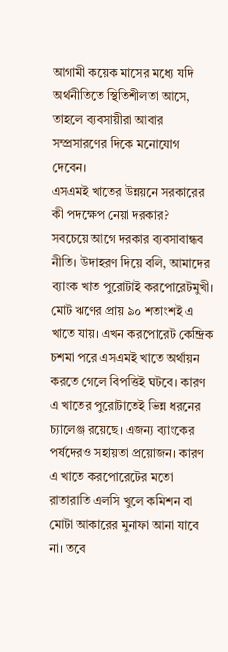আগামী কয়েক মাসের মধ্যে যদি অর্থনীতিতে স্থিতিশীলতা আসে, তাহলে ব্যবসায়ীরা আবার সম্প্রসারণের দিকে মনোযোগ দেবেন।
এসএমই খাতের উন্নয়নে সরকারের কী পদক্ষেপ নেয়া দরকার?
সবচেয়ে আগে দরকার ব্যবসাবান্ধব নীতি। উদাহরণ দিয়ে বলি, আমাদের ব্যাংক খাত পুরোটাই করপোরেটমুখী। মোট ঋণের প্রায় ৯০ শতাংশই এ খাতে যায়। এখন করপোরেট কেন্দ্রিক চশমা পরে এসএমই খাতে অর্থায়ন করতে গেলে বিপত্তিই ঘটবে। কারণ এ খাতের পুরোটাতেই ভিন্ন ধরনের চ্যালেঞ্জ রয়েছে। এজন্য ব্যাংকের পর্ষদেরও সহায়তা প্রয়োজন। কারণ এ খাতে করপোরেটের মতো রাতারাতি এলসি খুলে কমিশন বা মোটা আকারের মুনাফা আনা যাবে না। তবে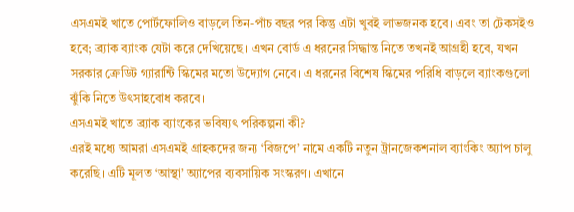এসএমই খাতে পোর্টফোলিও বাড়লে তিন-পাঁচ বছর পর কিন্তু এটা খুবই লাভজনক হবে। এবং তা টেকসইও হবে; ব্র্যাক ব্যাংক যেটা করে দেখিয়েছে। এখন বোর্ড এ ধরনের সিদ্ধান্ত নিতে তখনই আগ্রহী হবে, যখন সরকার ক্রেডিট গ্যারান্টি স্কিমের মতো উদ্যোগ নেবে। এ ধরনের বিশেষ স্কিমের পরিধি বাড়লে ব্যাংকগুলো ঝুঁকি নিতে উৎসাহবোধ করবে।
এসএমই খাতে ব্র্যাক ব্যাংকের ভবিষ্যৎ পরিকল্পনা কী?
এরই মধ্যে আমরা এসএমই গ্রাহকদের জন্য ‘বিজপে’ নামে একটি নতুন ট্রানজেকশনাল ব্যাংকিং অ্যাপ চালু করেছি। এটি মূলত ‘আস্থা’ অ্যাপের ব্যবসায়িক সংস্করণ। এখানে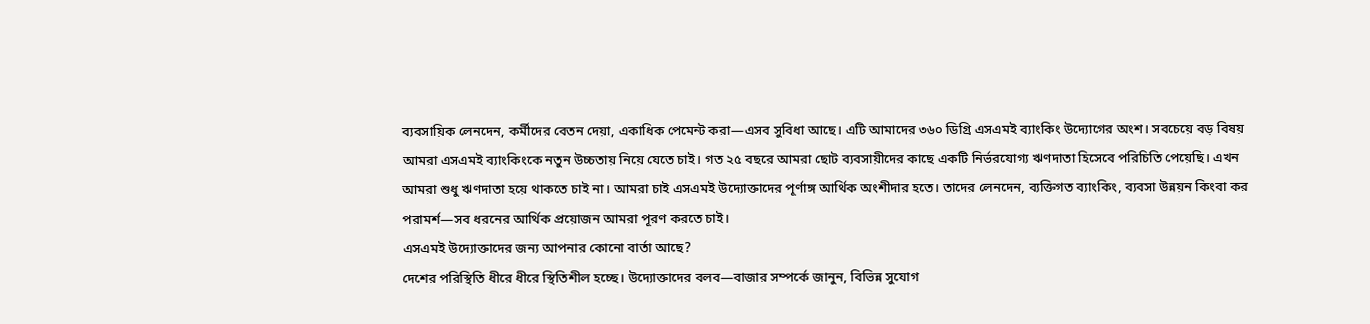ব্যবসায়িক লেনদেন, কর্মীদের বেতন দেয়া, একাধিক পেমেন্ট করা—এসব সুবিধা আছে। এটি আমাদের ৩৬০ ডিগ্রি এসএমই ব্যাংকিং উদ্যোগের অংশ। সবচেয়ে বড় বিষয় আমরা এসএমই ব্যাংকিংকে নতুন উচ্চতায় নিয়ে যেতে চাই। গত ২৫ বছরে আমরা ছোট ব্যবসায়ীদের কাছে একটি নির্ভরযোগ্য ঋণদাতা হিসেবে পরিচিতি পেয়েছি। এখন আমরা শুধু ঋণদাতা হয়ে থাকতে চাই না। আমরা চাই এসএমই উদ্যোক্তাদের পূর্ণাঙ্গ আর্থিক অংশীদার হতে। তাদের লেনদেন, ব্যক্তিগত ব্যাংকিং, ব্যবসা উন্নয়ন কিংবা কর পরামর্শ—সব ধরনের আর্থিক প্রয়োজন আমরা পূরণ করতে চাই।
এসএমই উদ্যোক্তাদের জন্য আপনার কোনো বার্তা আছে?
দেশের পরিস্থিতি ধীরে ধীরে স্থিতিশীল হচ্ছে। উদ্যোক্তাদের বলব—বাজার সম্পর্কে জানুন, বিভিন্ন সুযোগ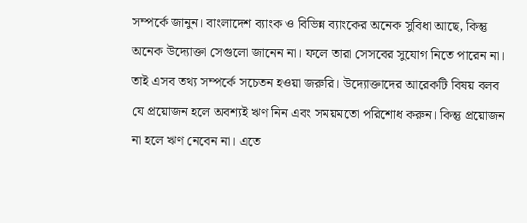সম্পর্কে জানুন। বাংলাদেশ ব্যাংক ও বিভিন্ন ব্যাংকের অনেক সুবিধা আছে, কিন্তু অনেক উদ্যোক্তা সেগুলো জানেন না। ফলে তারা সেসবের সুযোগ নিতে পারেন না। তাই এসব তথ্য সম্পর্কে সচেতন হওয়া জরুরি। উদ্যোক্তাদের আরেকটি বিষয় বলব যে প্রয়োজন হলে অবশ্যই ঋণ নিন এবং সময়মতো পরিশোধ করুন। কিন্তু প্রয়োজন না হলে ঋণ নেবেন না। এতে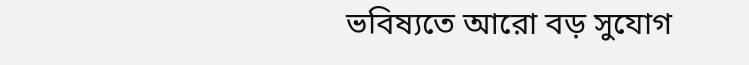ভবিষ্যতে আরো বড় সুযোগ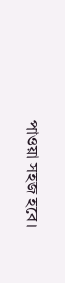পাওয়া সহজ হবে।